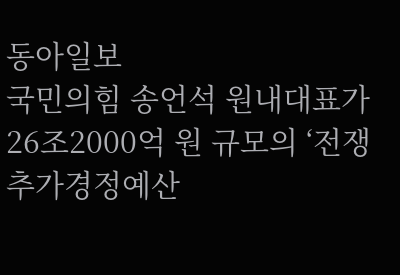동아일보
국민의힘 송언석 원내대표가 26조2000억 원 규모의 ‘전쟁 추가경정예산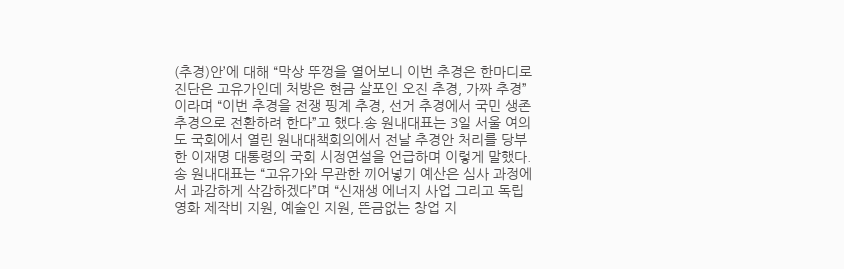(추경)안’에 대해 “막상 뚜껑을 열어보니 이번 추경은 한마디로 진단은 고유가인데 처방은 현금 살포인 오진 추경, 가짜 추경”이라며 “이번 추경을 전쟁 핑계 추경, 선거 추경에서 국민 생존 추경으로 전환하려 한다”고 했다.송 원내대표는 3일 서울 여의도 국회에서 열린 원내대책회의에서 전날 추경안 처리를 당부한 이재명 대통령의 국회 시정연설을 언급하며 이렇게 말했다. 송 원내대표는 “고유가와 무관한 끼어넣기 예산은 심사 과정에서 과감하게 삭감하겠다”며 “신재생 에너지 사업 그리고 독립영화 제작비 지원, 예술인 지원, 뜬금없는 창업 지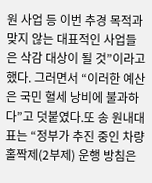원 사업 등 이번 추경 목적과 맞지 않는 대표적인 사업들은 삭감 대상이 될 것”이라고 했다. 그러면서 “이러한 예산은 국민 혈세 낭비에 불과하다”고 덧붙였다.또 송 원내대표는 “정부가 추진 중인 차량 홀짝제(2부제) 운행 방침은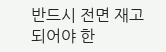반드시 전면 재고되어야 한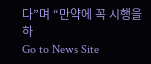다”며 “만약에 꼭 시행을 하
Go to News Site